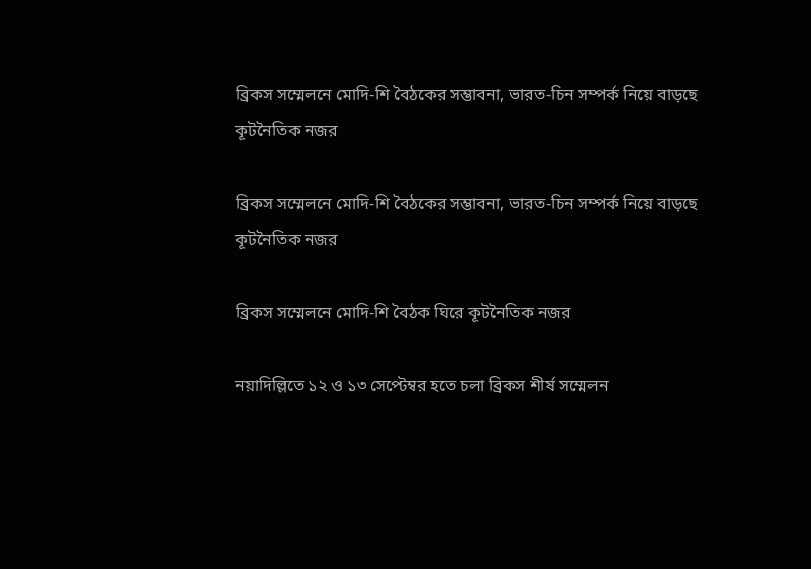ব্রিকস সম্মেলনে মোদি-শি বৈঠকের সম্ভাবনা, ভারত-চিন সম্পর্ক নিয়ে বাড়ছে কূটনৈতিক নজর

ব্রিকস সম্মেলনে মোদি-শি বৈঠকের সম্ভাবনা, ভারত-চিন সম্পর্ক নিয়ে বাড়ছে কূটনৈতিক নজর

ব্রিকস সম্মেলনে মোদি-শি বৈঠক ঘিরে কূটনৈতিক নজর

নয়াদিল্লিতে ১২ ও ১৩ সেপ্টেম্বর হতে চলা ব্রিকস শীর্ষ সম্মেলন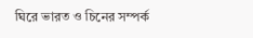ঘিরে ভারত ও চিনের সম্পর্ক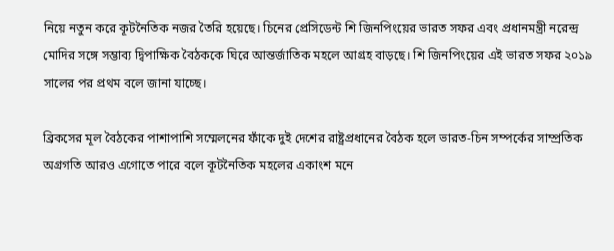নিয়ে নতুন করে কূটনৈতিক নজর তৈরি হয়েছে। চিনের প্রেসিডেন্ট শি জিনপিংয়ের ভারত সফর এবং প্রধানমন্ত্রী নরেন্দ্র মোদির সঙ্গে সম্ভাব্য দ্বিপাক্ষিক বৈঠককে ঘিরে আন্তর্জাতিক মহলে আগ্রহ বাড়ছে। শি জিনপিংয়ের এই ভারত সফর ২০১৯ সালের পর প্রথম বলে জানা যাচ্ছে।

ব্রিকসের মূল বৈঠকের পাশাপাশি সম্মেলনের ফাঁকে দুই দেশের রাষ্ট্রপ্রধানের বৈঠক হলে ভারত-চিন সম্পর্কের সাম্প্রতিক অগ্রগতি আরও এগোতে পারে বলে কূটনৈতিক মহলের একাংশ মনে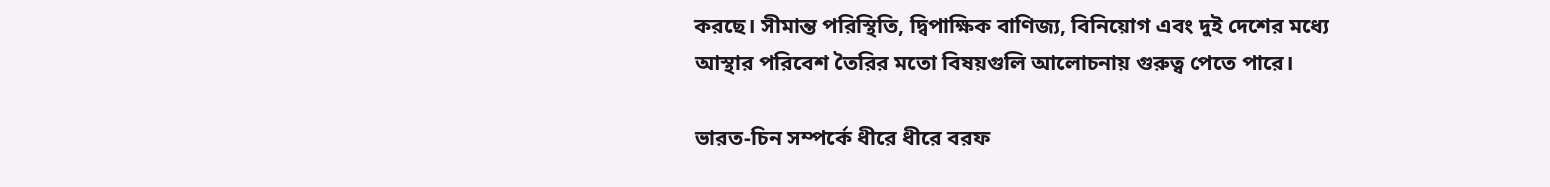করছে। সীমান্ত পরিস্থিতি, দ্বিপাক্ষিক বাণিজ্য, বিনিয়োগ এবং দুই দেশের মধ্যে আস্থার পরিবেশ তৈরির মতো বিষয়গুলি আলোচনায় গুরুত্ব পেতে পারে।

ভারত-চিন সম্পর্কে ধীরে ধীরে বরফ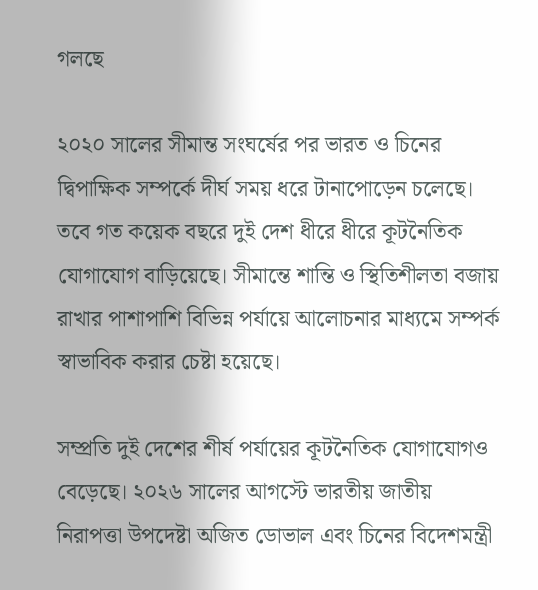গলছে

২০২০ সালের সীমান্ত সংঘর্ষের পর ভারত ও চিনের দ্বিপাক্ষিক সম্পর্কে দীর্ঘ সময় ধরে টানাপোড়েন চলেছে। তবে গত কয়েক বছরে দুই দেশ ধীরে ধীরে কূটনৈতিক যোগাযোগ বাড়িয়েছে। সীমান্তে শান্তি ও স্থিতিশীলতা বজায় রাখার পাশাপাশি বিভিন্ন পর্যায়ে আলোচনার মাধ্যমে সম্পর্ক স্বাভাবিক করার চেষ্টা হয়েছে।

সম্প্রতি দুই দেশের শীর্ষ পর্যায়ের কূটনৈতিক যোগাযোগও বেড়েছে। ২০২৬ সালের আগস্টে ভারতীয় জাতীয় নিরাপত্তা উপদেষ্টা অজিত ডোভাল এবং চিনের বিদেশমন্ত্রী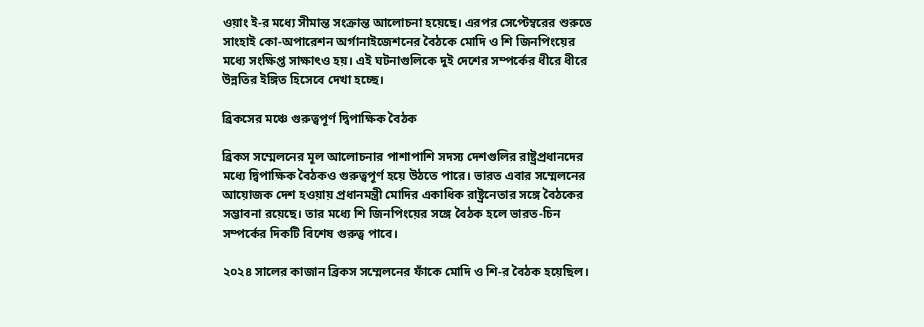ওয়াং ই-র মধ্যে সীমান্ত সংক্রান্ত আলোচনা হয়েছে। এরপর সেপ্টেম্বরের শুরুতে সাংহাই কো-অপারেশন অর্গানাইজেশনের বৈঠকে মোদি ও শি জিনপিংয়ের মধ্যে সংক্ষিপ্ত সাক্ষাৎও হয়। এই ঘটনাগুলিকে দুই দেশের সম্পর্কের ধীরে ধীরে উন্নতির ইঙ্গিত হিসেবে দেখা হচ্ছে।

ব্রিকসের মঞ্চে গুরুত্বপূর্ণ দ্বিপাক্ষিক বৈঠক

ব্রিকস সম্মেলনের মূল আলোচনার পাশাপাশি সদস্য দেশগুলির রাষ্ট্রপ্রধানদের মধ্যে দ্বিপাক্ষিক বৈঠকও গুরুত্বপূর্ণ হয়ে উঠতে পারে। ভারত এবার সম্মেলনের আয়োজক দেশ হওয়ায় প্রধানমন্ত্রী মোদির একাধিক রাষ্ট্রনেতার সঙ্গে বৈঠকের সম্ভাবনা রয়েছে। তার মধ্যে শি জিনপিংয়ের সঙ্গে বৈঠক হলে ভারত-চিন সম্পর্কের দিকটি বিশেষ গুরুত্ব পাবে।

২০২৪ সালের কাজান ব্রিকস সম্মেলনের ফাঁকে মোদি ও শি-র বৈঠক হয়েছিল।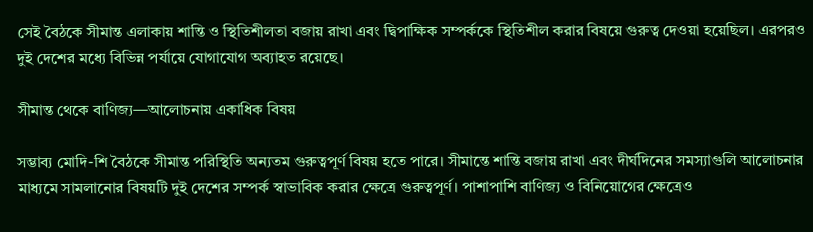সেই বৈঠকে সীমান্ত এলাকায় শান্তি ও স্থিতিশীলতা বজায় রাখা এবং দ্বিপাক্ষিক সম্পর্ককে স্থিতিশীল করার বিষয়ে গুরুত্ব দেওয়া হয়েছিল। এরপরও দুই দেশের মধ্যে বিভিন্ন পর্যায়ে যোগাযোগ অব্যাহত রয়েছে।

সীমান্ত থেকে বাণিজ্য—আলোচনায় একাধিক বিষয়

সম্ভাব্য মোদি-শি বৈঠকে সীমান্ত পরিস্থিতি অন্যতম গুরুত্বপূর্ণ বিষয় হতে পারে। সীমান্তে শান্তি বজায় রাখা এবং দীর্ঘদিনের সমস্যাগুলি আলোচনার মাধ্যমে সামলানোর বিষয়টি দুই দেশের সম্পর্ক স্বাভাবিক করার ক্ষেত্রে গুরুত্বপূর্ণ। পাশাপাশি বাণিজ্য ও বিনিয়োগের ক্ষেত্রেও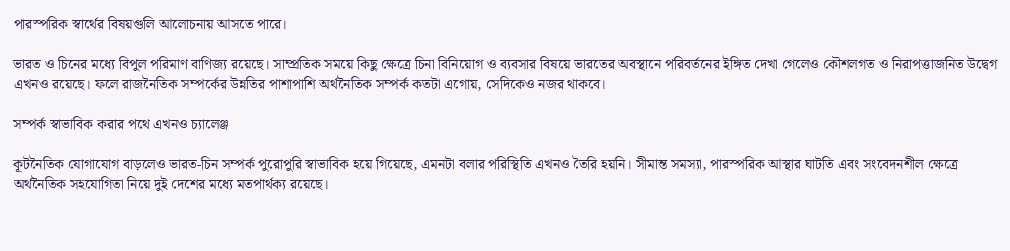পারস্পরিক স্বার্থের বিষয়গুলি আলোচনায় আসতে পারে।

ভারত ও চিনের মধ্যে বিপুল পরিমাণ বাণিজ্য রয়েছে। সাম্প্রতিক সময়ে কিছু ক্ষেত্রে চিনা বিনিয়োগ ও ব্যবসার বিষয়ে ভারতের অবস্থানে পরিবর্তনের ইঙ্গিত দেখা গেলেও কৌশলগত ও নিরাপত্তাজনিত উদ্বেগ এখনও রয়েছে। ফলে রাজনৈতিক সম্পর্কের উন্নতির পাশাপাশি অর্থনৈতিক সম্পর্ক কতটা এগোয়, সেদিকেও নজর থাকবে।

সম্পর্ক স্বাভাবিক করার পথে এখনও চ্যালেঞ্জ

কূটনৈতিক যোগাযোগ বাড়লেও ভারত-চিন সম্পর্ক পুরোপুরি স্বাভাবিক হয়ে গিয়েছে, এমনটা বলার পরিস্থিতি এখনও তৈরি হয়নি। সীমান্ত সমস্যা, পারস্পরিক আস্থার ঘাটতি এবং সংবেদনশীল ক্ষেত্রে অর্থনৈতিক সহযোগিতা নিয়ে দুই দেশের মধ্যে মতপার্থক্য রয়েছে।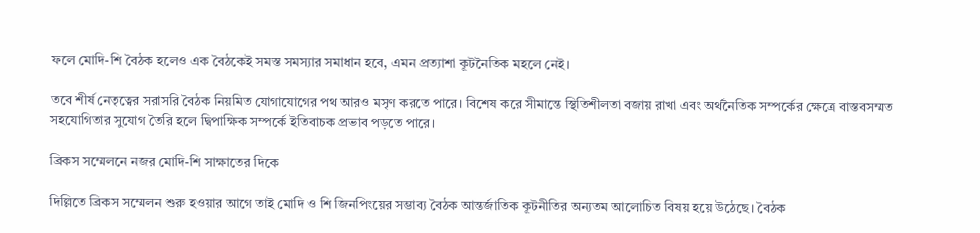ফলে মোদি-শি বৈঠক হলেও এক বৈঠকেই সমস্ত সমস্যার সমাধান হবে, এমন প্রত্যাশা কূটনৈতিক মহলে নেই।

তবে শীর্ষ নেতৃত্বের সরাসরি বৈঠক নিয়মিত যোগাযোগের পথ আরও মসৃণ করতে পারে। বিশেষ করে সীমান্তে স্থিতিশীলতা বজায় রাখা এবং অর্থনৈতিক সম্পর্কের ক্ষেত্রে বাস্তবসম্মত সহযোগিতার সুযোগ তৈরি হলে দ্বিপাক্ষিক সম্পর্কে ইতিবাচক প্রভাব পড়তে পারে।

ব্রিকস সম্মেলনে নজর মোদি-শি সাক্ষাতের দিকে

দিল্লিতে ব্রিকস সম্মেলন শুরু হওয়ার আগে তাই মোদি ও শি জিনপিংয়ের সম্ভাব্য বৈঠক আন্তর্জাতিক কূটনীতির অন্যতম আলোচিত বিষয় হয়ে উঠেছে। বৈঠক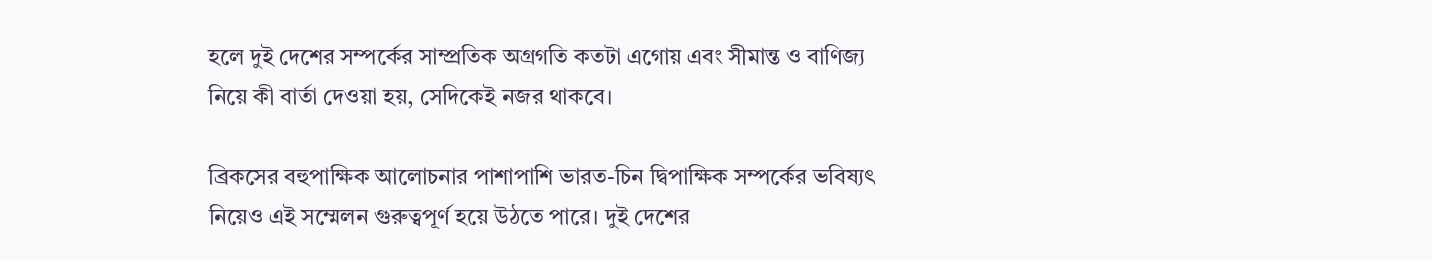হলে দুই দেশের সম্পর্কের সাম্প্রতিক অগ্রগতি কতটা এগোয় এবং সীমান্ত ও বাণিজ্য নিয়ে কী বার্তা দেওয়া হয়, সেদিকেই নজর থাকবে।

ব্রিকসের বহুপাক্ষিক আলোচনার পাশাপাশি ভারত-চিন দ্বিপাক্ষিক সম্পর্কের ভবিষ্যৎ নিয়েও এই সম্মেলন গুরুত্বপূর্ণ হয়ে উঠতে পারে। দুই দেশের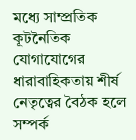মধ্যে সাম্প্রতিক কূটনৈতিক যোগাযোগের ধারাবাহিকতায় শীর্ষ নেতৃত্বের বৈঠক হলে সম্পর্ক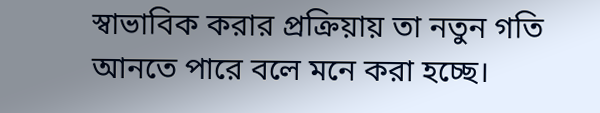স্বাভাবিক করার প্রক্রিয়ায় তা নতুন গতি আনতে পারে বলে মনে করা হচ্ছে।